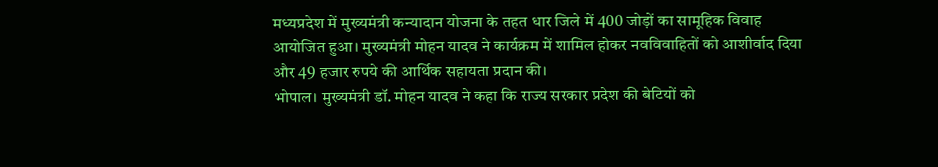मध्यप्रदेश में मुख्यमंत्री कन्यादान योजना के तहत धार जिले में 400 जोड़ों का सामूहिक विवाह आयोजित हुआ। मुख्यमंत्री मोहन यादव ने कार्यक्रम में शामिल होकर नवविवाहितों को आशीर्वाद दिया और 49 हजार रुपये की आर्थिक सहायता प्रदान की।
भोपाल। मुख्यमंत्री डॉ. मोहन यादव ने कहा कि राज्य सरकार प्रदेश की बेटियों को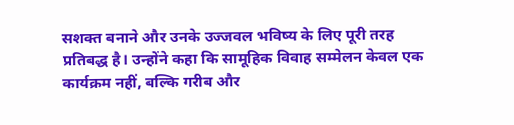सशक्त बनाने और उनके उज्जवल भविष्य के लिए पूरी तरह प्रतिबद्ध है। उन्होंने कहा कि सामूहिक विवाह सम्मेलन केवल एक कार्यक्रम नहीं, बल्कि गरीब और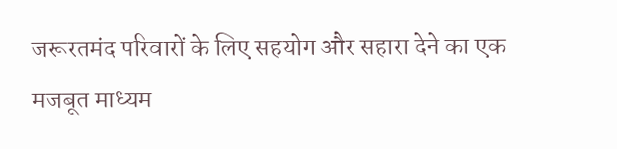जरूरतमंद परिवारों के लिए सहयोग और सहारा देने का एक मजबूत माध्यम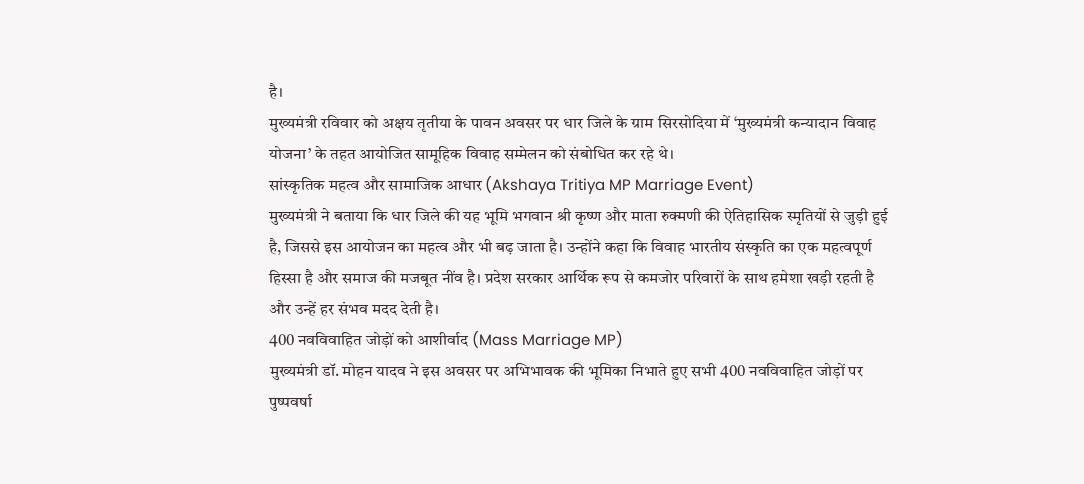है।
मुख्यमंत्री रविवार को अक्षय तृतीया के पावन अवसर पर धार जिले के ग्राम सिरसोदिया में ‘मुख्यमंत्री कन्यादान विवाह योजना’ के तहत आयोजित सामूहिक विवाह सम्मेलन को संबोधित कर रहे थे।
सांस्कृतिक महत्व और सामाजिक आधार (Akshaya Tritiya MP Marriage Event)
मुख्यमंत्री ने बताया कि धार जिले की यह भूमि भगवान श्री कृष्ण और माता रुक्मणी की ऐतिहासिक स्मृतियों से जुड़ी हुई है, जिससे इस आयोजन का महत्व और भी बढ़ जाता है। उन्होंने कहा कि विवाह भारतीय संस्कृति का एक महत्वपूर्ण हिस्सा है और समाज की मजबूत नींव है। प्रदेश सरकार आर्थिक रूप से कमजोर परिवारों के साथ हमेशा खड़ी रहती है और उन्हें हर संभव मदद देती है।
400 नवविवाहित जोड़ों को आशीर्वाद (Mass Marriage MP)
मुख्यमंत्री डॉ. मोहन यादव ने इस अवसर पर अभिभावक की भूमिका निभाते हुए सभी 400 नवविवाहित जोड़ों पर पुष्पवर्षा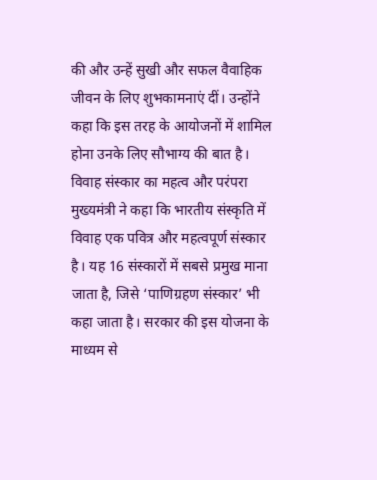की और उन्हें सुखी और सफल वैवाहिक जीवन के लिए शुभकामनाएं दीं। उन्होंने कहा कि इस तरह के आयोजनों में शामिल होना उनके लिए सौभाग्य की बात है।
विवाह संस्कार का महत्व और परंपरा
मुख्यमंत्री ने कहा कि भारतीय संस्कृति में विवाह एक पवित्र और महत्वपूर्ण संस्कार है। यह 16 संस्कारों में सबसे प्रमुख माना जाता है, जिसे ‘पाणिग्रहण संस्कार’ भी कहा जाता है। सरकार की इस योजना के माध्यम से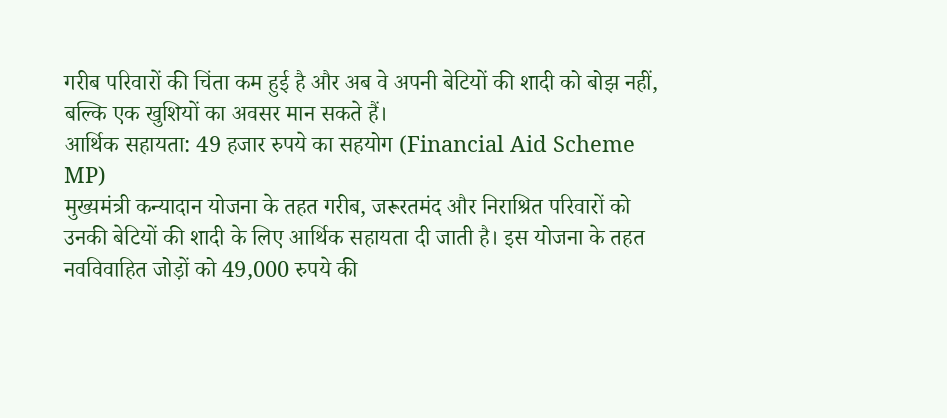गरीब परिवारों की चिंता कम हुई है और अब वे अपनी बेटियों की शादी को बोझ नहीं, बल्कि एक खुशियों का अवसर मान सकते हैं।
आर्थिक सहायता: 49 हजार रुपये का सहयोग (Financial Aid Scheme MP)
मुख्यमंत्री कन्यादान योजना के तहत गरीब, जरूरतमंद और निराश्रित परिवारों को उनकी बेटियों की शादी के लिए आर्थिक सहायता दी जाती है। इस योजना के तहत नवविवाहित जोड़ों को 49,000 रुपये की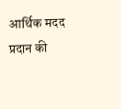आर्थिक मदद प्रदान की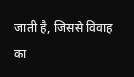जाती है, जिससे विवाह का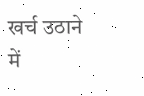खर्च उठाने में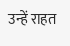उन्हें राहत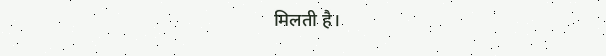मिलती है।